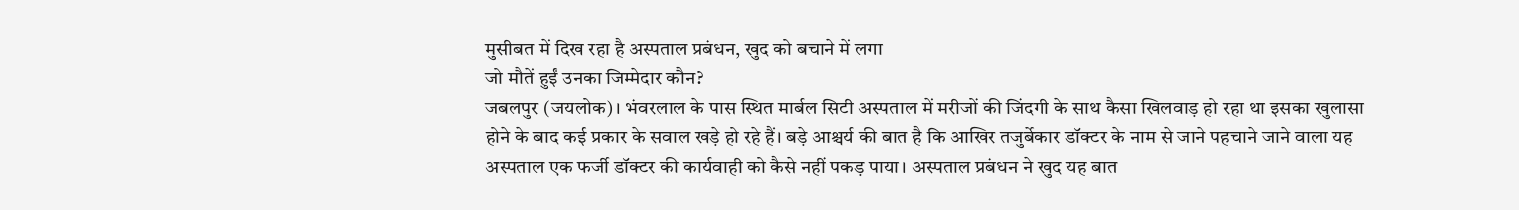मुसीबत में दिख रहा है अस्पताल प्रबंधन, खुद को बचाने में लगा
जो मौतें हुईं उनका जिम्मेदार कौन?
जबलपुर (जयलोक)। भंवरलाल के पास स्थित मार्बल सिटी अस्पताल में मरीजों की जिंदगी के साथ कैसा खिलवाड़ हो रहा था इसका खुलासा होने के बाद कई प्रकार के सवाल खड़े हो रहे हैं। बड़े आश्चर्य की बात है कि आखिर तजुर्बेकार डॉक्टर के नाम से जाने पहचाने जाने वाला यह अस्पताल एक फर्जी डॉक्टर की कार्यवाही को कैसे नहीं पकड़ पाया। अस्पताल प्रबंधन ने खुद यह बात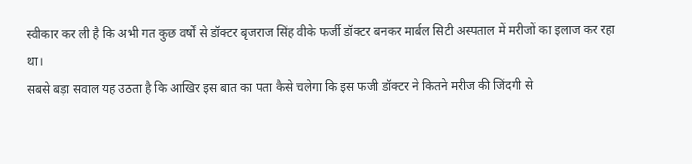स्वीकार कर ली है कि अभी गत कुछ वर्षों से डॉक्टर बृजराज सिंह वीके फर्जी डॉक्टर बनकर मार्बल सिटी अस्पताल में मरीजों का इलाज कर रहा था।
सबसे बड़ा सवाल यह उठता है कि आखिर इस बात का पता कैसे चलेगा कि इस फजी डॉक्टर ने कितने मरीज की जिंदगी से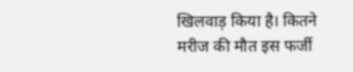खिलवाड़ किया है। कितने मरीज की मौत इस फर्जी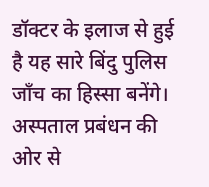डॉक्टर के इलाज से हुई है यह सारे बिंदु पुलिस जाँच का हिस्सा बनेंगे।
अस्पताल प्रबंधन की ओर से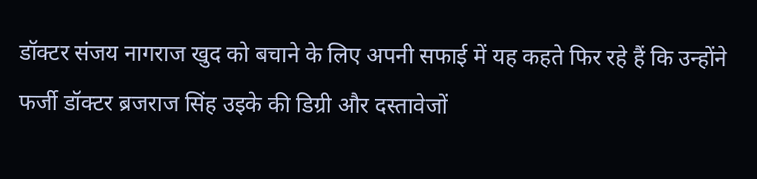डॉक्टर संजय नागराज खुद को बचाने के लिए अपनी सफाई में यह कहते फिर रहे हैं कि उन्होंने फर्जी डॉक्टर ब्रजराज सिंह उइके की डिग्री और दस्तावेजों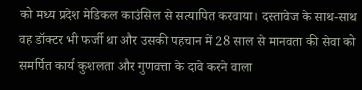को मध्य प्रदेश मेडिकल काउंसिल से सत्यापित करवाया। दस्तावेज के साथ-साथ वह डॉक्टर भी फर्जी था और उसकी पहचान में 28 साल से मानवता की सेवा को समर्पित कार्य कुशलता और गुणवत्ता के दावे करने वाला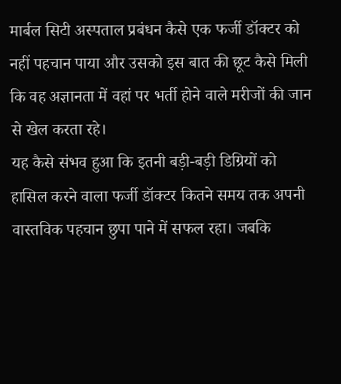मार्बल सिटी अस्पताल प्रबंधन कैसे एक फर्जी डॉक्टर को नहीं पहचान पाया और उसको इस बात की छूट कैसे मिली कि वह अज्ञानता में वहां पर भर्ती होने वाले मरीजों की जान से खेल करता रहे।
यह कैसे संभव हुआ कि इतनी बड़ी-बड़ी डिग्रियों को हासिल करने वाला फर्जी डॉक्टर कितने समय तक अपनी वास्तविक पहचान छुपा पाने में सफल रहा। जबकि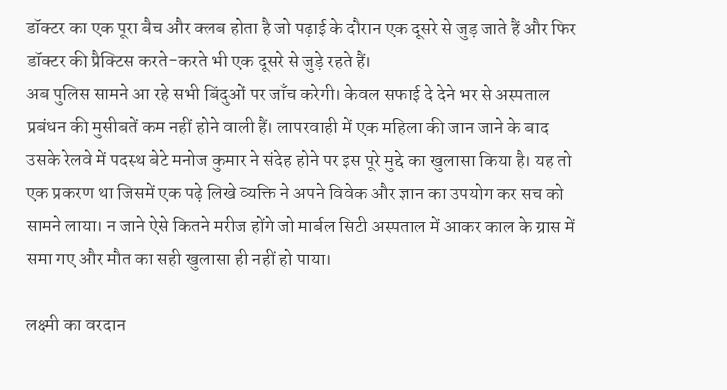डॉक्टर का एक पूरा बैच और क्लब होता है जो पढ़ाई के दौरान एक दूसरे से जुड़ जाते हैं और फिर डॉक्टर की प्रैक्टिस करते-करते भी एक दूसरे से जुड़े रहते हैं।
अब पुलिस सामने आ रहे सभी बिंदुओं पर जाँच करेगी। केवल सफाई दे देने भर से अस्पताल प्रबंधन की मुसीबतें कम नहीं होने वाली हैं। लापरवाही में एक महिला की जान जाने के बाद उसके रेलवे में पदस्थ बेटे मनोज कुमार ने संदेह होने पर इस पूरे मुद्दे का खुलासा किया है। यह तो एक प्रकरण था जिसमें एक पढ़े लिखे व्यक्ति ने अपने विवेक और ज्ञान का उपयोग कर सच को सामने लाया। न जाने ऐसे कितने मरीज होंगे जो मार्बल सिटी अस्पताल में आकर काल के ग्रास में समा गए और मौत का सही खुलासा ही नहीं हो पाया।

लक्ष्मी का वरदान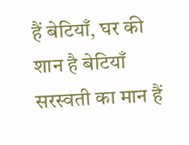हैं बेटियाँ, घर की शान है बेटियाँ सरस्वती का मान हैं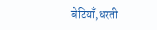बेटियाँ,धरती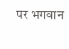पर भगवान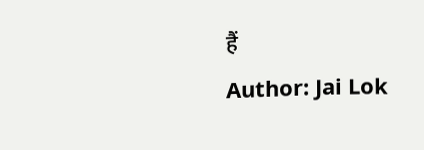हैं
Author: Jai Lok